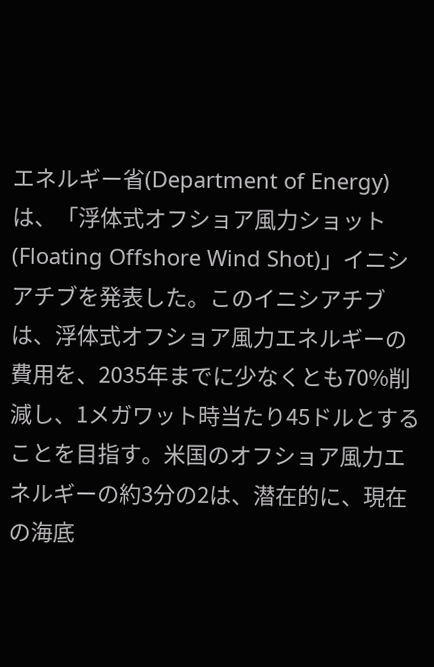エネルギー省(Department of Energy)は、「浮体式オフショア風力ショット(Floating Offshore Wind Shot)」イニシアチブを発表した。このイニシアチブは、浮体式オフショア風力エネルギーの費用を、2035年までに少なくとも70%削減し、1メガワット時当たり45ドルとすることを目指す。米国のオフショア風力エネルギーの約3分の2は、潜在的に、現在の海底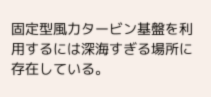固定型風力タービン基盤を利用するには深海すぎる場所に存在している。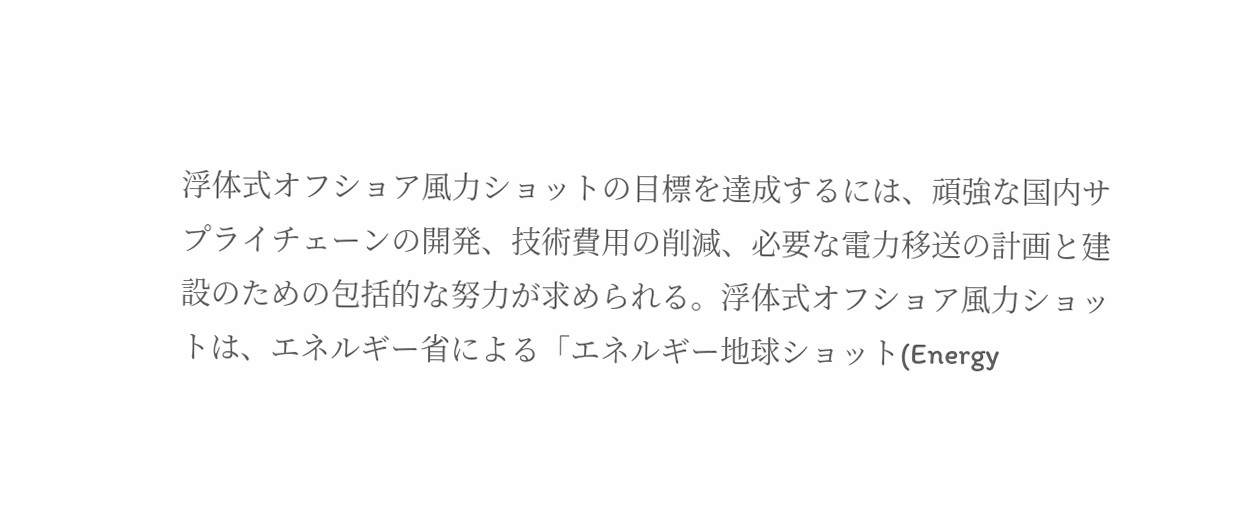浮体式オフショア風力ショットの目標を達成するには、頑強な国内サプライチェーンの開発、技術費用の削減、必要な電力移送の計画と建設のための包括的な努力が求められる。浮体式オフショア風力ショットは、エネルギー省による「エネルギー地球ショット(Energy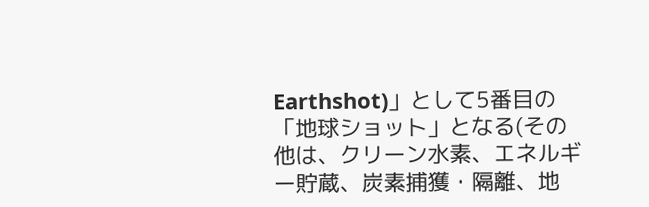Earthshot)」として5番目の「地球ショット」となる(その他は、クリーン水素、エネルギー貯蔵、炭素捕獲・隔離、地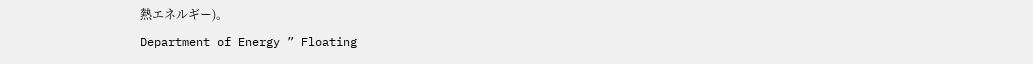熱エネルギー)。
Department of Energy ” Floating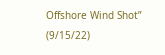Offshore Wind Shot” (9/15/22)